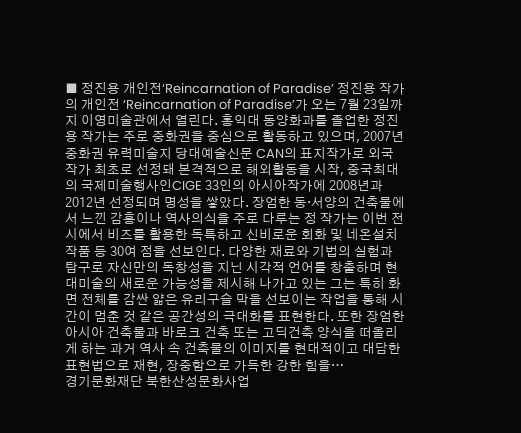■ 정진용 개인전‘Reincarnation of Paradise’ 정진용 작가의 개인전 ‘Reincarnation of Paradise’가 오는 7월 23일까지 이영미술관에서 열린다. 홍익대 동양화과를 졸업한 정진용 작가는 주로 중화권을 중심으로 활동하고 있으며, 2007년 중화권 유력미술지 당대예술신문 CAN의 표지작가로 외국작가 최초로 선정돼 본격적으로 해외활동을 시작, 중국최대의 국제미술행사인CIGE 33인의 아시아작가에 2008년과 2012년 선정되며 명성을 쌓았다. 장엄한 동·서양의 건축물에서 느낀 감흥이나 역사의식을 주로 다루는 정 작가는 이번 전시에서 비즈를 활용한 독특하고 신비로운 회화 및 네온설치작품 등 30여 점을 선보인다. 다양한 재료와 기법의 실험과 탐구로 자신만의 독창성을 지닌 시각적 언어를 창출하며 현대미술의 새로운 가능성을 제시해 나가고 있는 그는 특히 화면 전체를 감싼 얇은 유리구슬 막을 선보이는 작업을 통해 시간이 멈춘 것 같은 공간성의 극대화를 표현한다. 또한 장엄한 아시아 건축물과 바로크 건축 또는 고딕건축 양식을 떠올리게 하는 과거 역사 속 건축물의 이미지를 현대적이고 대담한 표현법으로 재현, 장중함으로 가득한 강한 힘을…
경기문화재단 북한산성문화사업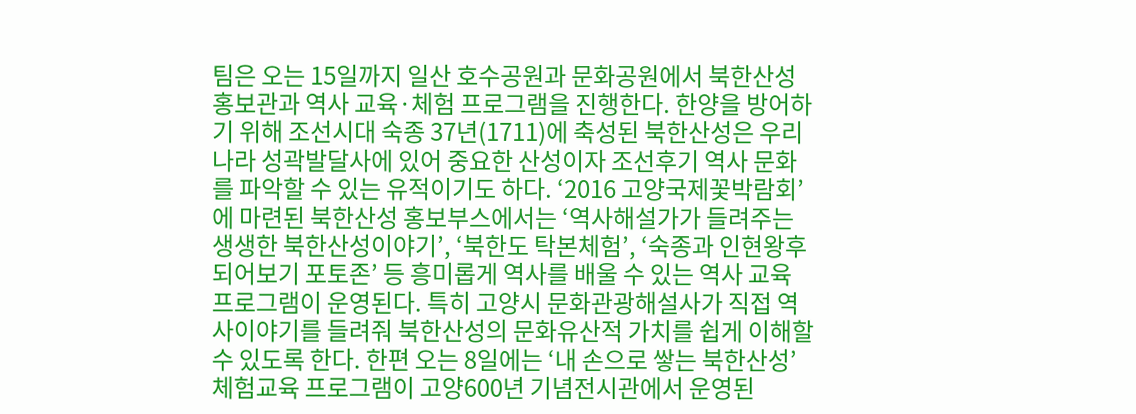팀은 오는 15일까지 일산 호수공원과 문화공원에서 북한산성 홍보관과 역사 교육·체험 프로그램을 진행한다. 한양을 방어하기 위해 조선시대 숙종 37년(1711)에 축성된 북한산성은 우리나라 성곽발달사에 있어 중요한 산성이자 조선후기 역사 문화를 파악할 수 있는 유적이기도 하다. ‘2016 고양국제꽃박람회’에 마련된 북한산성 홍보부스에서는 ‘역사해설가가 들려주는 생생한 북한산성이야기’, ‘북한도 탁본체험’, ‘숙종과 인현왕후 되어보기 포토존’ 등 흥미롭게 역사를 배울 수 있는 역사 교육 프로그램이 운영된다. 특히 고양시 문화관광해설사가 직접 역사이야기를 들려줘 북한산성의 문화유산적 가치를 쉽게 이해할 수 있도록 한다. 한편 오는 8일에는 ‘내 손으로 쌓는 북한산성’ 체험교육 프로그램이 고양600년 기념전시관에서 운영된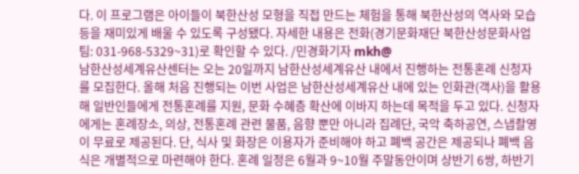다. 이 프로그램은 아이들이 북한산성 모형을 직접 만드는 체험을 통해 북한산성의 역사와 모습 등을 재미있게 배울 수 있도록 구성됐다. 자세한 내용은 전화(경기문화재단 북한산성문화사업팀: 031-968-5329~31)로 확인할 수 있다. /민경화기자 mkh@
남한산성세계유산센터는 오는 20일까지 남한산성세계유산 내에서 진행하는 전통혼례 신청자를 모집한다. 올해 처음 진행되는 이번 사업은 남한산성세계유산 내에 있는 인화관(객사)을 활용해 일반인들에게 전통혼례를 지원, 문화 수혜층 확산에 이바지 하는데 목적을 두고 있다. 신청자에게는 혼례장소, 의상, 전통혼례 관련 물품, 음향 뿐만 아니라 집례단, 국악 축하공연, 스냅촬영이 무료로 제공된다. 단, 식사 및 화장은 이용자가 준비해야 하고 폐백 공간은 제공되나 폐백 음식은 개별적으로 마련해야 한다. 혼례 일정은 6월과 9~10월 주말동안이며 상반기 6쌍, 하반기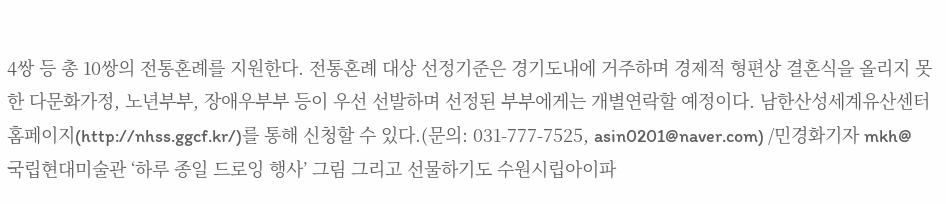4쌍 등 총 10쌍의 전통혼례를 지원한다. 전통혼례 대상 선정기준은 경기도내에 거주하며 경제적 형편상 결혼식을 올리지 못한 다문화가정, 노년부부, 장애우부부 등이 우선 선발하며 선정된 부부에게는 개별연락할 예정이다. 남한산성세계유산센터 홈페이지(http://nhss.ggcf.kr/)를 통해 신청할 수 있다.(문의: 031-777-7525, asin0201@naver.com) /민경화기자 mkh@
국립현대미술관 ‘하루 종일 드로잉 행사’ 그림 그리고 선물하기도 수원시립아이파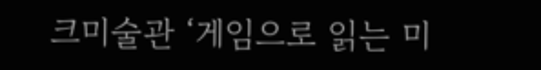크미술관 ‘게임으로 읽는 미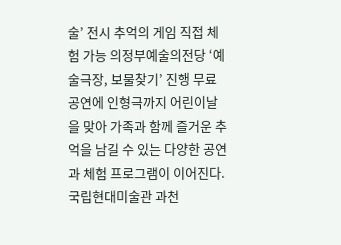술’ 전시 추억의 게임 직접 체험 가능 의정부예술의전당 ‘예술극장, 보물찾기’ 진행 무료 공연에 인형극까지 어린이날을 맞아 가족과 함께 즐거운 추억을 남길 수 있는 다양한 공연과 체험 프로그램이 이어진다. 국립현대미술관 과천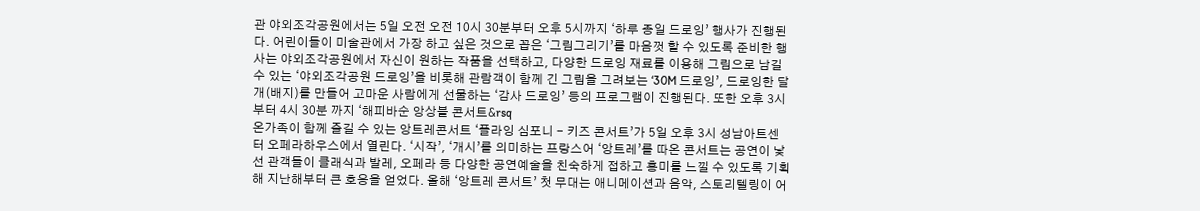관 야외조각공원에서는 5일 오전 오전 10시 30분부터 오후 5시까지 ‘하루 종일 드로잉’ 행사가 진행된다. 어린이들이 미술관에서 가장 하고 싶은 것으로 꼽은 ‘그림그리기’를 마음껏 할 수 있도록 준비한 행사는 야외조각공원에서 자신이 원하는 작품을 선택하고, 다양한 드로잉 재료를 이용해 그림으로 남길 수 있는 ‘야외조각공원 드로잉’을 비롯해 관람객이 함께 긴 그림을 그려보는 ‘30M 드로잉’, 드로잉한 달개(배지)를 만들어 고마운 사람에게 선물하는 ‘감사 드로잉’ 등의 프로그램이 진행된다. 또한 오후 3시부터 4시 30분 까지 ‘해피바순 앙상블 콘서트&rsq
온가족이 함께 즐길 수 있는 앙트레콘서트 ‘플라잉 심포니 - 키즈 콘서트’가 5일 오후 3시 성남아트센터 오페라하우스에서 열린다. ‘시작’, ‘개시’를 의미하는 프랑스어 ‘앙트레’를 따온 콘서트는 공연이 낯선 관객들이 클래식과 발레, 오페라 등 다양한 공연예술을 친숙하게 접하고 흥미를 느낄 수 있도록 기획해 지난해부터 큰 호응을 얻었다. 올해 ‘앙트레 콘서트’ 첫 무대는 애니메이션과 음악, 스토리텔링이 어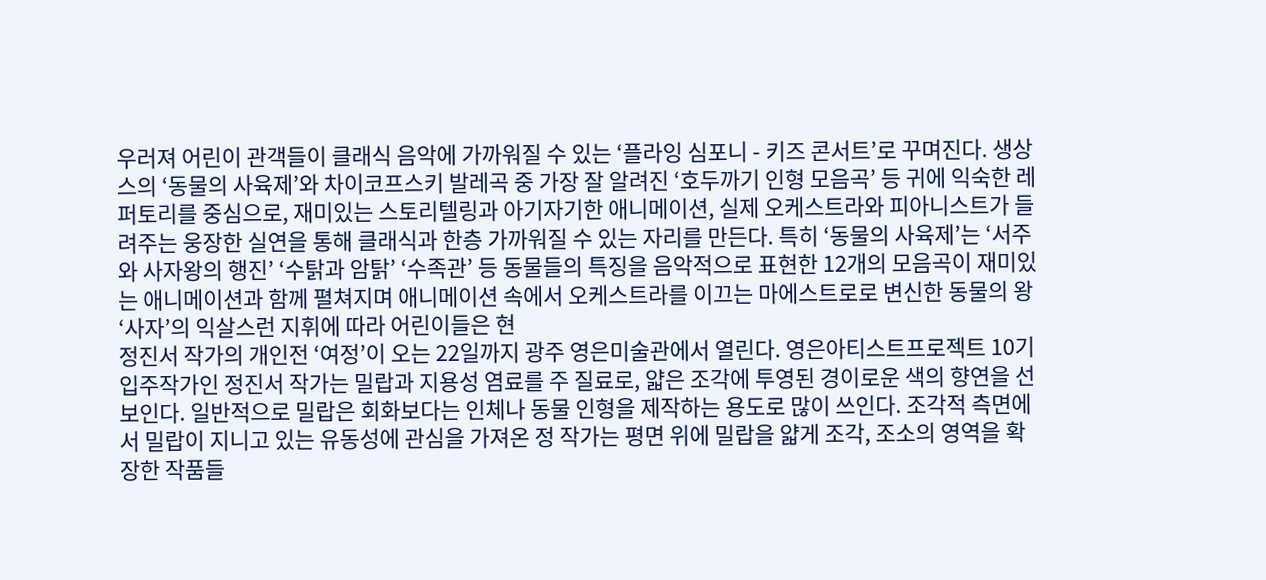우러져 어린이 관객들이 클래식 음악에 가까워질 수 있는 ‘플라잉 심포니 - 키즈 콘서트’로 꾸며진다. 생상스의 ‘동물의 사육제’와 차이코프스키 발레곡 중 가장 잘 알려진 ‘호두까기 인형 모음곡’ 등 귀에 익숙한 레퍼토리를 중심으로, 재미있는 스토리텔링과 아기자기한 애니메이션, 실제 오케스트라와 피아니스트가 들려주는 웅장한 실연을 통해 클래식과 한층 가까워질 수 있는 자리를 만든다. 특히 ‘동물의 사육제’는 ‘서주와 사자왕의 행진’ ‘수탉과 암탉’ ‘수족관’ 등 동물들의 특징을 음악적으로 표현한 12개의 모음곡이 재미있는 애니메이션과 함께 펼쳐지며 애니메이션 속에서 오케스트라를 이끄는 마에스트로로 변신한 동물의 왕 ‘사자’의 익살스런 지휘에 따라 어린이들은 현
정진서 작가의 개인전 ‘여정’이 오는 22일까지 광주 영은미술관에서 열린다. 영은아티스트프로젝트 10기 입주작가인 정진서 작가는 밀랍과 지용성 염료를 주 질료로, 얇은 조각에 투영된 경이로운 색의 향연을 선보인다. 일반적으로 밀랍은 회화보다는 인체나 동물 인형을 제작하는 용도로 많이 쓰인다. 조각적 측면에서 밀랍이 지니고 있는 유동성에 관심을 가져온 정 작가는 평면 위에 밀랍을 얇게 조각, 조소의 영역을 확장한 작품들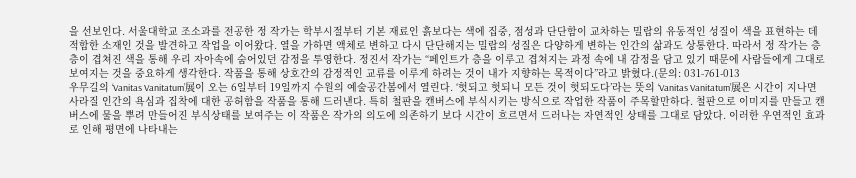을 선보인다. 서울대학교 조소과를 전공한 정 작가는 학부시절부터 기본 재료인 흙보다는 색에 집중, 점성과 단단함이 교차하는 밀랍의 유동적인 성질이 색을 표현하는 데 적합한 소재인 것을 발견하고 작업을 이어왔다. 열을 가하면 액체로 변하고 다시 단단해지는 밀랍의 성질은 다양하게 변하는 인간의 삶과도 상통한다. 따라서 정 작가는 층층이 겹쳐진 색을 통해 우리 자아속에 숨어있던 감정을 투영한다. 정진서 작가는 “페인트가 층을 이루고 겹쳐지는 과정 속에 내 감정을 담고 있기 때문에 사람들에게 그대로 보여지는 것을 중요하게 생각한다. 작품을 통해 상호간의 감정적인 교류를 이루게 하려는 것이 내가 지향하는 목적이다”라고 밝혔다.(문의: 031-761-013
우무길의 ‘Vanitas Vanitatum’展이 오는 6일부터 19일까지 수원의 예술공간봄에서 열린다. ‘헛되고 헛되니 모든 것이 헛되도다’라는 뜻의 ‘Vanitas Vanitatum’展은 시간이 지나면 사라질 인간의 욕심과 집착에 대한 공허함을 작품을 통해 드러낸다. 특히 철판을 캔버스에 부식시키는 방식으로 작업한 작품이 주목할만하다. 철판으로 이미지를 만들고 캔버스에 물을 뿌려 만들어진 부식상태를 보여주는 이 작품은 작가의 의도에 의존하기 보다 시간이 흐르면서 드러나는 자연적인 상태를 그대로 담았다. 이러한 우연적인 효과로 인해 평면에 나타내는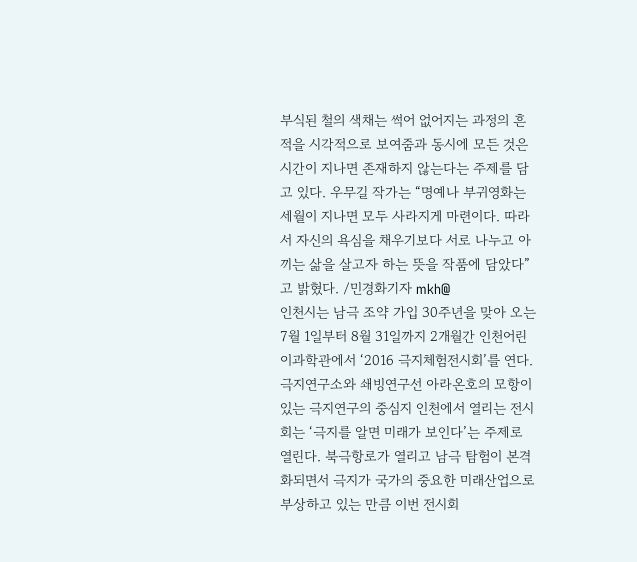부식된 철의 색채는 썩어 없어지는 과정의 흔적을 시각적으로 보여줌과 동시에 모든 것은 시간이 지나면 존재하지 않는다는 주제를 담고 있다. 우무길 작가는 “명예나 부귀영화는 세월이 지나면 모두 사라지게 마련이다. 따라서 자신의 욕심을 채우기보다 서로 나누고 아끼는 삶을 살고자 하는 뜻을 작품에 담았다”고 밝혔다. /민경화기자 mkh@
인천시는 남극 조약 가입 30주년을 맞아 오는 7월 1일부터 8월 31일까지 2개월간 인천어린이과학관에서 ‘2016 극지체험전시회’를 연다. 극지연구소와 쇄빙연구선 아라온호의 모항이 있는 극지연구의 중심지 인천에서 열리는 전시회는 ‘극지를 알면 미래가 보인다’는 주제로 열린다. 북극항로가 열리고 남극 탐험이 본격화되면서 극지가 국가의 중요한 미래산업으로 부상하고 있는 만큼 이번 전시회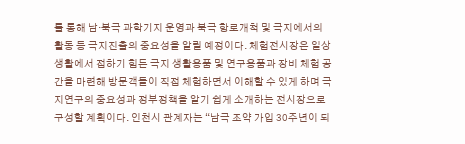를 통해 남·북극 과학기지 운영과 북극 항로개척 및 극지에서의 활동 등 극지진출의 중요성을 알릴 예정이다. 체험전시장은 일상생활에서 접하기 힘든 극지 생활용품 및 연구용품과 장비 체험 공간을 마련해 방문객들이 직접 체험하면서 이해할 수 있게 하며 극지연구의 중요성과 정부정책을 알기 쉽게 소개하는 전시장으로 구성할 계획이다. 인천시 관계자는 “남극 조약 가입 30주년이 되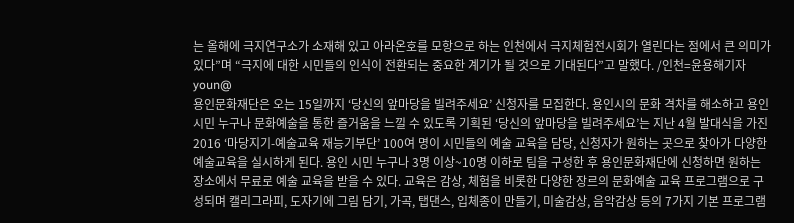는 올해에 극지연구소가 소재해 있고 아라온호를 모항으로 하는 인천에서 극지체험전시회가 열린다는 점에서 큰 의미가 있다”며 “극지에 대한 시민들의 인식이 전환되는 중요한 계기가 될 것으로 기대된다”고 말했다. /인천=윤용해기자 youn@
용인문화재단은 오는 15일까지 ‘당신의 앞마당을 빌려주세요’ 신청자를 모집한다. 용인시의 문화 격차를 해소하고 용인시민 누구나 문화예술을 통한 즐거움을 느낄 수 있도록 기획된 ‘당신의 앞마당을 빌려주세요’는 지난 4월 발대식을 가진 2016 ‘마당지기-예술교육 재능기부단’ 100여 명이 시민들의 예술 교육을 담당, 신청자가 원하는 곳으로 찾아가 다양한 예술교육을 실시하게 된다. 용인 시민 누구나 3명 이상~10명 이하로 팀을 구성한 후 용인문화재단에 신청하면 원하는 장소에서 무료로 예술 교육을 받을 수 있다. 교육은 감상, 체험을 비롯한 다양한 장르의 문화예술 교육 프로그램으로 구성되며 캘리그라피, 도자기에 그림 담기, 가곡, 탭댄스, 입체종이 만들기, 미술감상, 음악감상 등의 7가지 기본 프로그램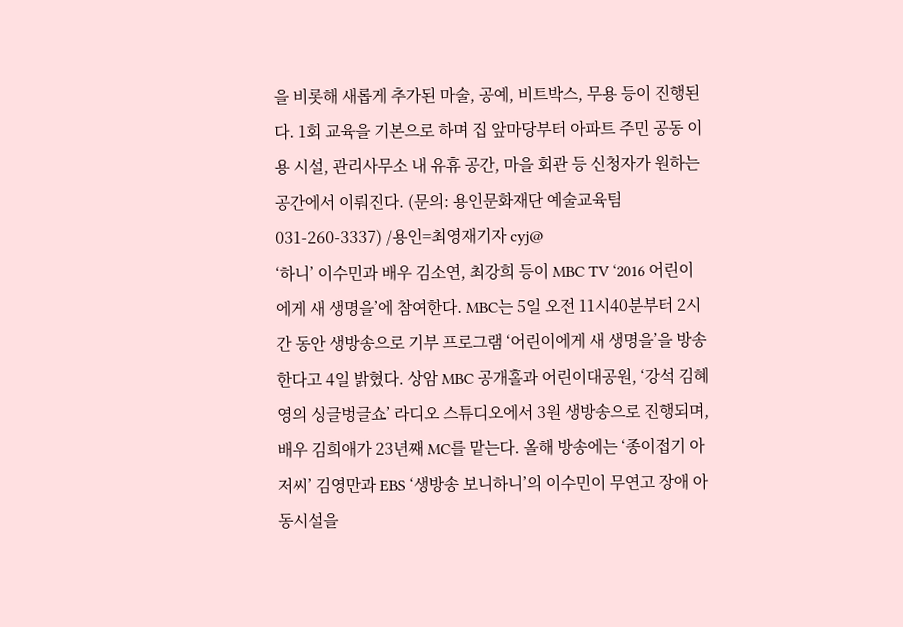을 비롯해 새롭게 추가된 마술, 공예, 비트박스, 무용 등이 진행된다. 1회 교육을 기본으로 하며 집 앞마당부터 아파트 주민 공동 이용 시설, 관리사무소 내 유휴 공간, 마을 회관 등 신청자가 원하는 공간에서 이뤄진다. (문의: 용인문화재단 예술교육팀 031-260-3337) /용인=최영재기자 cyj@
‘하니’ 이수민과 배우 김소연, 최강희 등이 MBC TV ‘2016 어린이에게 새 생명을’에 참여한다. MBC는 5일 오전 11시40분부터 2시간 동안 생방송으로 기부 프로그램 ‘어린이에게 새 생명을’을 방송한다고 4일 밝혔다. 상암 MBC 공개홀과 어린이대공원, ‘강석 김혜영의 싱글벙글쇼’ 라디오 스튜디오에서 3원 생방송으로 진행되며, 배우 김희애가 23년째 MC를 맡는다. 올해 방송에는 ‘종이접기 아저씨’ 김영만과 EBS ‘생방송 보니하니’의 이수민이 무연고 장애 아동시설을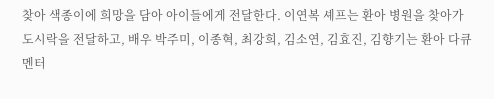찾아 색종이에 희망을 담아 아이들에게 전달한다. 이연복 셰프는 환아 병원을 찾아가 도시락을 전달하고, 배우 박주미, 이종혁, 최강희, 김소연, 김효진, 김향기는 환아 다큐멘터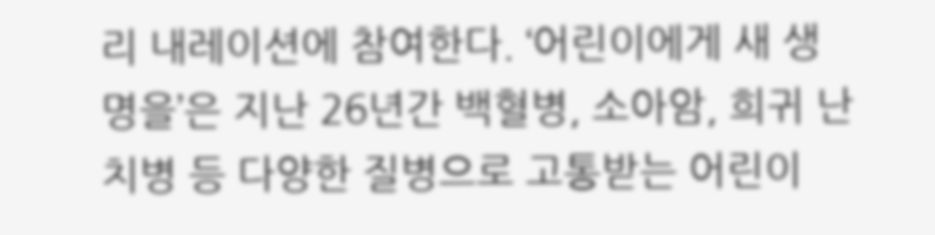리 내레이션에 참여한다. ‘어린이에게 새 생명을’은 지난 26년간 백혈병, 소아암, 희귀 난치병 등 다양한 질병으로 고통받는 어린이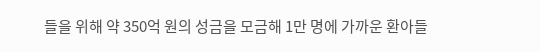들을 위해 약 350억 원의 성금을 모금해 1만 명에 가까운 환아들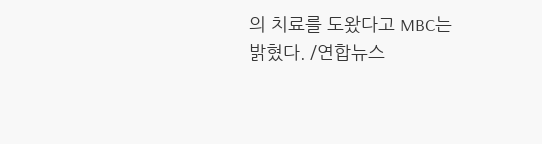의 치료를 도왔다고 MBC는 밝혔다. /연합뉴스